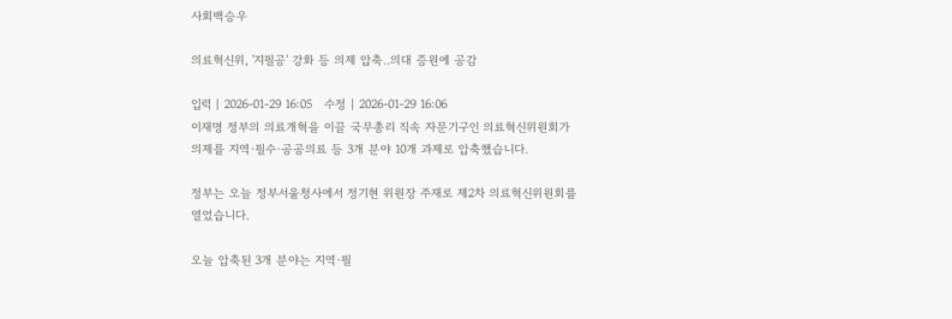사회백승우

의료혁신위, '지필공' 강화 등 의제 압축‥의대 증원에 공감

입력 | 2026-01-29 16:05   수정 | 2026-01-29 16:06
이재명 정부의 의료개혁을 이끌 국무총리 직속 자문기구인 의료혁신위원회가 의제를 지역·필수·공공의료 등 3개 분야 10개 과제로 압축했습니다.

정부는 오늘 정부서울청사에서 정기현 위원장 주재로 제2차 의료혁신위원회를 열었습니다.

오늘 압축된 3개 분야는 지역·필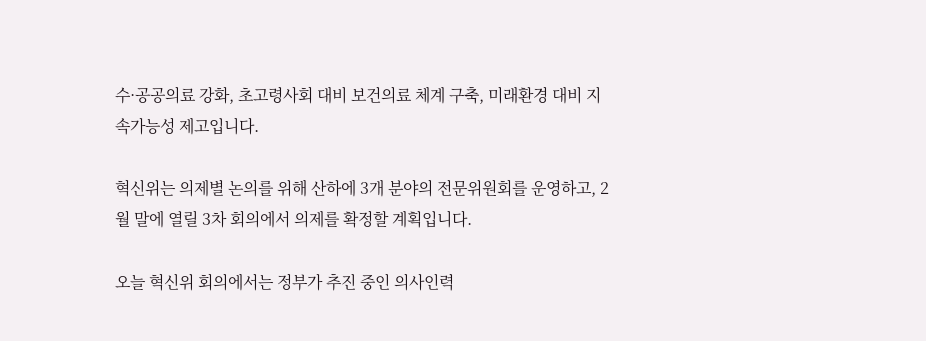수·공공의료 강화, 초고령사회 대비 보건의료 체계 구축, 미래환경 대비 지속가능성 제고입니다.

혁신위는 의제별 논의를 위해 산하에 3개 분야의 전문위원회를 운영하고, 2월 말에 열릴 3차 회의에서 의제를 확정할 계획입니다.

오늘 혁신위 회의에서는 정부가 추진 중인 의사인력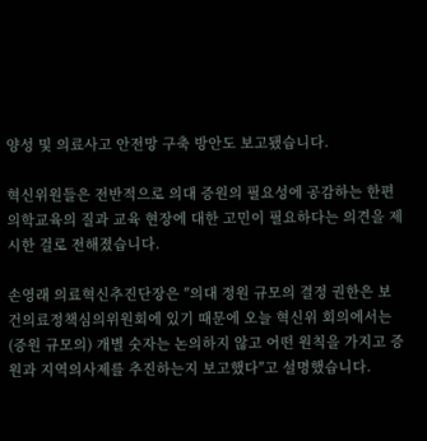양성 및 의료사고 안전망 구축 방안도 보고됐습니다.

혁신위원들은 전반적으로 의대 증원의 필요성에 공감하는 한편 의학교육의 질과 교육 현장에 대한 고민이 필요하다는 의견을 제시한 걸로 전해졌습니다.

손영래 의료혁신추진단장은 ″의대 정원 규모의 결정 권한은 보건의료정책심의위원회에 있기 때문에 오늘 혁신위 회의에서는 (증원 규모의) 개별 숫자는 논의하지 않고 어떤 원칙을 가지고 증원과 지역의사제를 추진하는지 보고했다″고 설명했습니다.